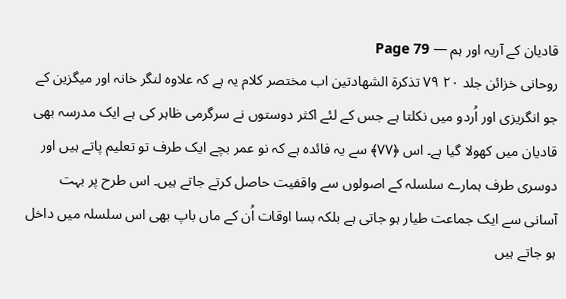قادیان کے آریہ اور ہم — Page 79
روحانی خزائن جلد ۲۰ ۷۹ تذكرة الشهادتين اب مختصر کلام یہ ہے کہ علاوہ لنگر خانہ اور میگزین کے جو انگریزی اور اُردو میں نکلتا ہے جس کے لئے اکثر دوستوں نے سرگرمی ظاہر کی ہے ایک مدرسہ بھی قادیان میں کھولا گیا ہے۔ اس ﴿۷۷﴾ سے یہ فائدہ ہے کہ نو عمر بچے ایک طرف تو تعلیم پاتے ہیں اور دوسری طرف ہمارے سلسلہ کے اصولوں سے واقفیت حاصل کرتے جاتے ہیں۔ اس طرح پر بہت آسانی سے ایک جماعت طیار ہو جاتی ہے بلکہ بسا اوقات اُن کے ماں باپ بھی اس سلسلہ میں داخل ہو جاتے ہیں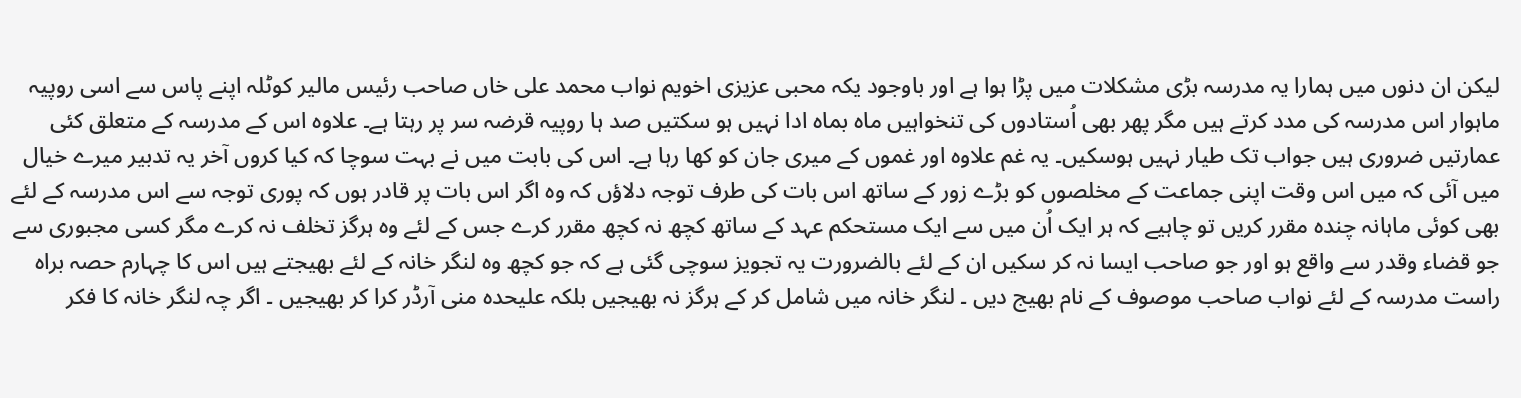لیکن ان دنوں میں ہمارا یہ مدرسہ بڑی مشکلات میں پڑا ہوا ہے اور باوجود یکہ محبی عزیزی اخویم نواب محمد علی خاں صاحب رئیس مالیر کوٹلہ اپنے پاس سے اسی روپیہ ماہوار اس مدرسہ کی مدد کرتے ہیں مگر پھر بھی اُستادوں کی تنخواہیں ماہ بماہ ادا نہیں ہو سکتیں صد ہا روپیہ قرضہ سر پر رہتا ہے۔ علاوہ اس کے مدرسہ کے متعلق کئی عمارتیں ضروری ہیں جواب تک طیار نہیں ہوسکیں۔ یہ غم علاوہ اور غموں کے میری جان کو کھا رہا ہے۔ اس کی بابت میں نے بہت سوچا کہ کیا کروں آخر یہ تدبیر میرے خیال میں آئی کہ میں اس وقت اپنی جماعت کے مخلصوں کو بڑے زور کے ساتھ اس بات کی طرف توجہ دلاؤں کہ وہ اگر اس بات پر قادر ہوں کہ پوری توجہ سے اس مدرسہ کے لئے بھی کوئی ماہانہ چندہ مقرر کریں تو چاہیے کہ ہر ایک اُن میں سے ایک مستحکم عہد کے ساتھ کچھ نہ کچھ مقرر کرے جس کے لئے وہ ہرگز تخلف نہ کرے مگر کسی مجبوری سے جو قضاء وقدر سے واقع ہو اور جو صاحب ایسا نہ کر سکیں ان کے لئے بالضرورت یہ تجویز سوچی گئی ہے کہ جو کچھ وہ لنگر خانہ کے لئے بھیجتے ہیں اس کا چہارم حصہ براہ راست مدرسہ کے لئے نواب صاحب موصوف کے نام بھیج دیں ۔ لنگر خانہ میں شامل کر کے ہرگز نہ بھیجیں بلکہ علیحدہ منی آرڈر کرا کر بھیجیں ۔ اگر چہ لنگر خانہ کا فکر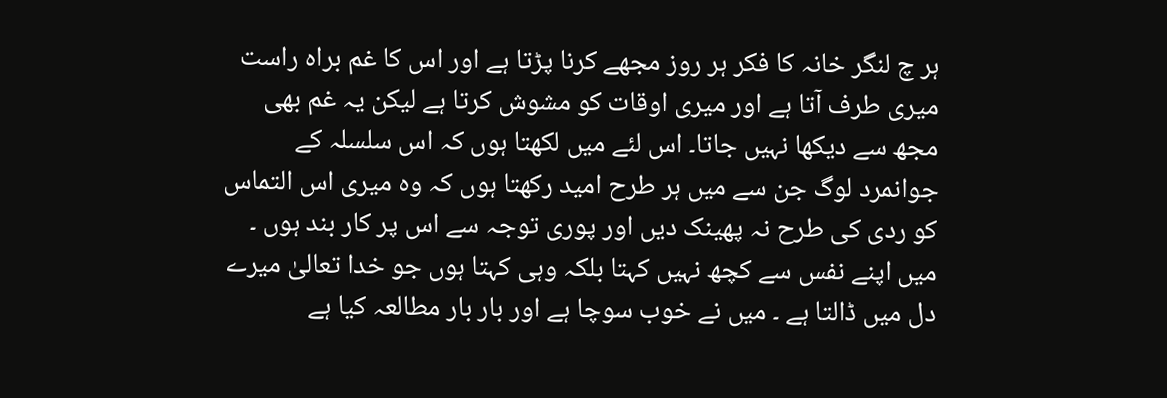ہر چ لنگر خانہ کا فکر ہر روز مجھے کرنا پڑتا ہے اور اس کا غم براہ راست میری طرف آتا ہے اور میری اوقات کو مشوش کرتا ہے لیکن یہ غم بھی مجھ سے دیکھا نہیں جاتا۔ اس لئے میں لکھتا ہوں کہ اس سلسلہ کے جوانمرد لوگ جن سے میں ہر طرح امید رکھتا ہوں کہ وہ میری اس التماس کو ردی کی طرح نہ پھینک دیں اور پوری توجہ سے اس پر کار بند ہوں ۔ میں اپنے نفس سے کچھ نہیں کہتا بلکہ وہی کہتا ہوں جو خدا تعالیٰ میرے دل میں ڈالتا ہے ۔ میں نے خوب سوچا ہے اور بار بار مطالعہ کیا ہے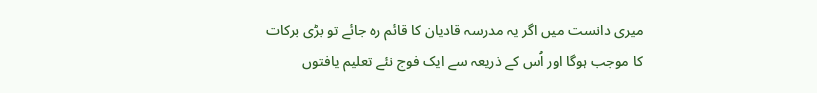میری دانست میں اگر یہ مدرسہ قادیان کا قائم رہ جائے تو بڑی برکات کا موجب ہوگا اور اُس کے ذریعہ سے ایک فوج نئے تعلیم یافتوں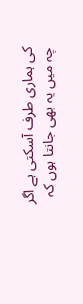کی ہماری طرف آسکتی ہے اگر چہ میں یہ بھی جانتا ہوں کہ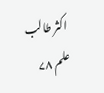اکثر طالب علم ۷۸